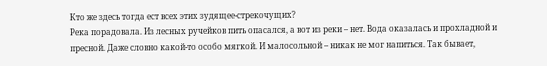Кто же здесь тогда ест всех этих зудящее-стрекочущих?
Река порадовала. Из лесных ручейков пить опасался, а вот из реки – нет. Вода оказалась и прохладной и пресной. Даже словно какой-то особо мягкой. И малосольной – никак не мог напиться. Так бывает,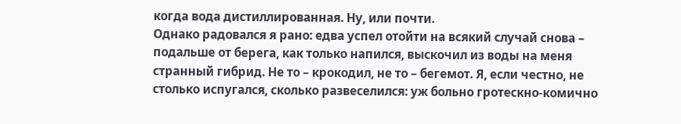когда вода дистиллированная. Ну, или почти.
Однако радовался я рано: едва успел отойти на всякий случай снова – подальше от берега, как только напился, выскочил из воды на меня странный гибрид. Не то – крокодил, не то – бегемот. Я, если честно, не столько испугался, сколько развеселился: уж больно гротескно-комично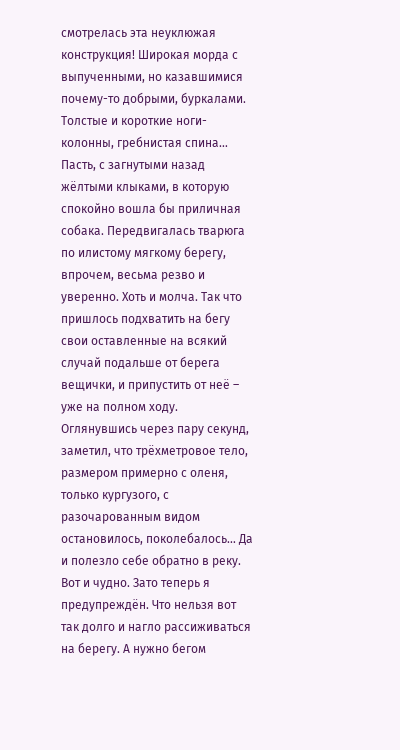смотрелась эта неуклюжая конструкция! Широкая морда с выпученными, но казавшимися почему-то добрыми, буркалами. Толстые и короткие ноги-колонны, гребнистая спина… Пасть, с загнутыми назад жёлтыми клыками, в которую спокойно вошла бы приличная собака. Передвигалась тварюга по илистому мягкому берегу, впрочем, весьма резво и уверенно. Хоть и молча. Так что пришлось подхватить на бегу свои оставленные на всякий случай подальше от берега вещички, и припустить от неё – уже на полном ходу.
Оглянувшись через пару секунд, заметил, что трёхметровое тело, размером примерно с оленя, только кургузого, с разочарованным видом остановилось, поколебалось… Да и полезло себе обратно в реку. Вот и чудно. Зато теперь я предупреждён. Что нельзя вот так долго и нагло рассиживаться на берегу. А нужно бегом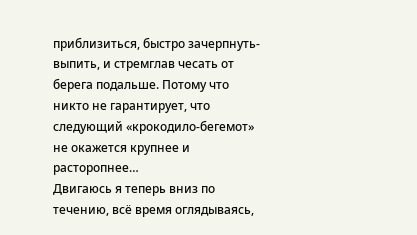приблизиться, быстро зачерпнуть-выпить, и стремглав чесать от берега подальше. Потому что никто не гарантирует, что следующий «крокодило-бегемот» не окажется крупнее и расторопнее…
Двигаюсь я теперь вниз по течению, всё время оглядываясь,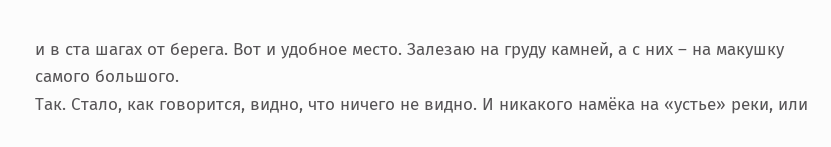и в ста шагах от берега. Вот и удобное место. Залезаю на груду камней, а с них – на макушку самого большого.
Так. Стало, как говорится, видно, что ничего не видно. И никакого намёка на «устье» реки, или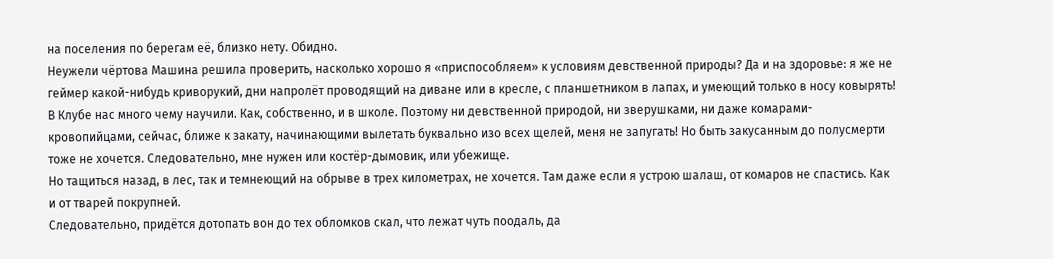на поселения по берегам её, близко нету. Обидно.
Неужели чёртова Машина решила проверить, насколько хорошо я «приспособляем» к условиям девственной природы? Да и на здоровье: я же не геймер какой-нибудь криворукий, дни напролёт проводящий на диване или в кресле, с планшетником в лапах, и умеющий только в носу ковырять! В Клубе нас много чему научили. Как, собственно, и в школе. Поэтому ни девственной природой, ни зверушками, ни даже комарами-кровопийцами, сейчас, ближе к закату, начинающими вылетать буквально изо всех щелей, меня не запугать! Но быть закусанным до полусмерти тоже не хочется. Следовательно, мне нужен или костёр-дымовик, или убежище.
Но тащиться назад, в лес, так и темнеющий на обрыве в трех километрах, не хочется. Там даже если я устрою шалаш, от комаров не спастись. Как и от тварей покрупней.
Следовательно, придётся дотопать вон до тех обломков скал, что лежат чуть поодаль, да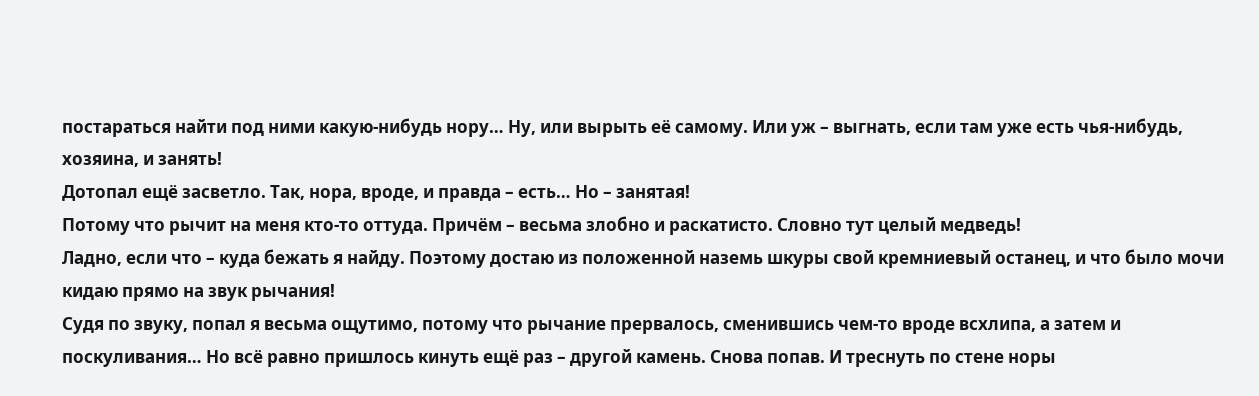постараться найти под ними какую-нибудь нору… Ну, или вырыть её самому. Или уж – выгнать, если там уже есть чья-нибудь, хозяина, и занять!
Дотопал ещё засветло. Так, нора, вроде, и правда – есть… Но – занятая!
Потому что рычит на меня кто-то оттуда. Причём – весьма злобно и раскатисто. Словно тут целый медведь!
Ладно, если что – куда бежать я найду. Поэтому достаю из положенной наземь шкуры свой кремниевый останец, и что было мочи кидаю прямо на звук рычания!
Судя по звуку, попал я весьма ощутимо, потому что рычание прервалось, сменившись чем-то вроде всхлипа, а затем и поскуливания… Но всё равно пришлось кинуть ещё раз – другой камень. Снова попав. И треснуть по стене норы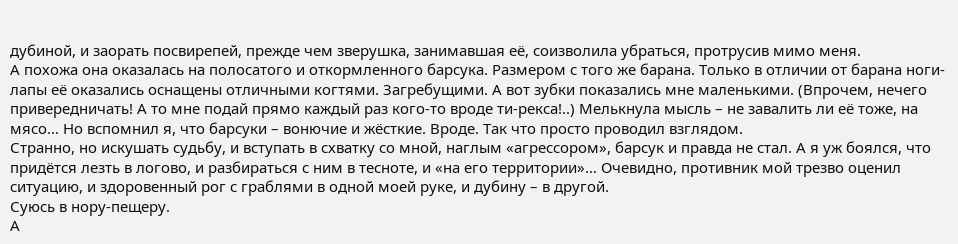дубиной, и заорать посвирепей, прежде чем зверушка, занимавшая её, соизволила убраться, протрусив мимо меня.
А похожа она оказалась на полосатого и откормленного барсука. Размером с того же барана. Только в отличии от барана ноги-лапы её оказались оснащены отличными когтями. Загребущими. А вот зубки показались мне маленькими. (Впрочем, нечего привередничать! А то мне подай прямо каждый раз кого-то вроде ти-рекса!..) Мелькнула мысль – не завалить ли её тоже, на мясо… Но вспомнил я, что барсуки – вонючие и жёсткие. Вроде. Так что просто проводил взглядом.
Странно, но искушать судьбу, и вступать в схватку со мной, наглым «агрессором», барсук и правда не стал. А я уж боялся, что придётся лезть в логово, и разбираться с ним в тесноте, и «на его территории»… Очевидно, противник мой трезво оценил ситуацию, и здоровенный рог с граблями в одной моей руке, и дубину – в другой.
Суюсь в нору-пещеру.
А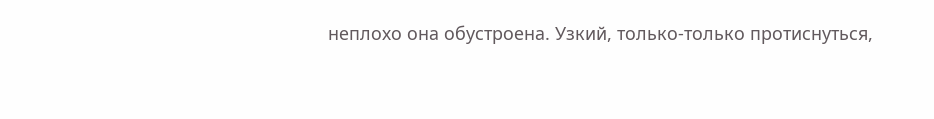неплохо она обустроена. Узкий, только-только протиснуться,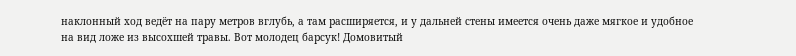наклонный ход ведёт на пару метров вглубь, а там расширяется, и у дальней стены имеется очень даже мягкое и удобное на вид ложе из высохшей травы. Вот молодец барсук! Домовитый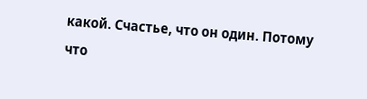какой. Счастье, что он один. Потому что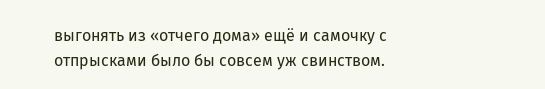выгонять из «отчего дома» ещё и самочку с отпрысками было бы совсем уж свинством.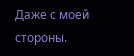Даже с моей стороны.